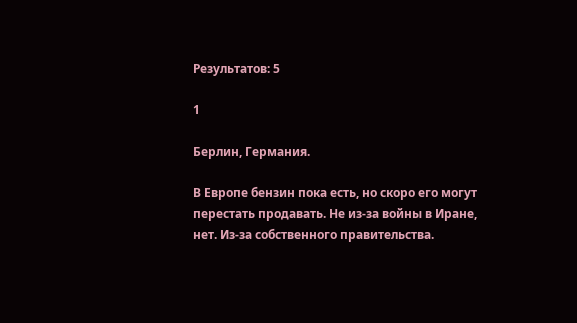Результатов: 5

1

Берлин, Германия.

В Европе бензин пока есть, но скоро его могут перестать продавать. Не из-за войны в Иране, нет. Из-за собственного правительства.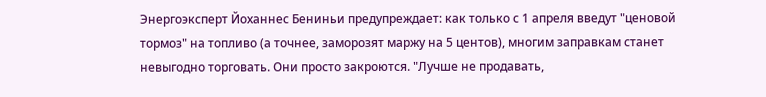Энергоэксперт Йоханнес Бениньи предупреждает: как только с 1 апреля введут "ценовой тормоз" на топливо (а точнее, заморозят маржу на 5 центов), многим заправкам станет невыгодно торговать. Они просто закроются. "Лучше не продавать,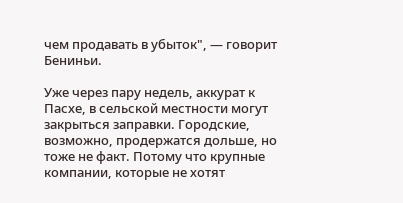чем продавать в убыток", — говорит Бениньи.

Уже через пару недель, аккурат к Пасхе, в сельской местности могут закрыться заправки. Городские, возможно, продержатся дольше, но тоже не факт. Потому что крупные компании, которые не хотят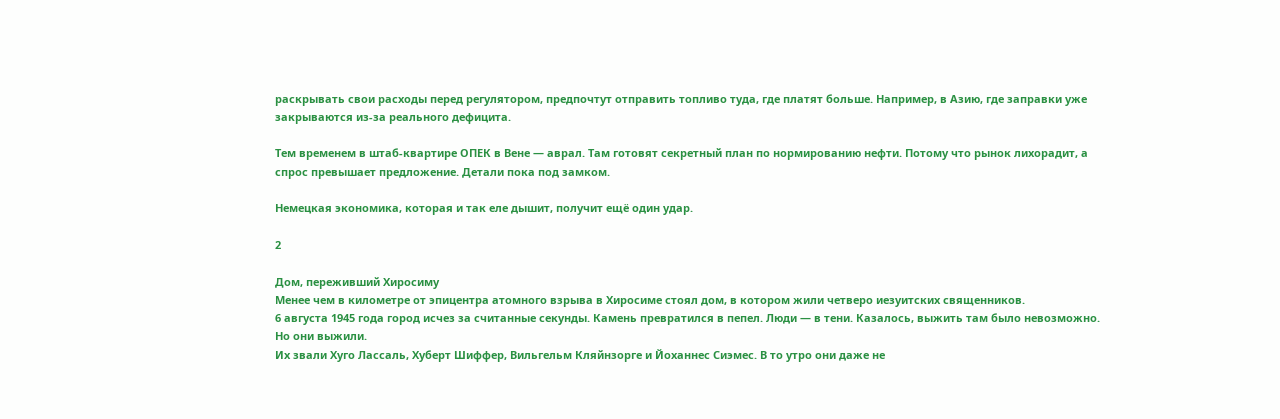раскрывать свои расходы перед регулятором, предпочтут отправить топливо туда, где платят больше. Например, в Азию, где заправки уже закрываются из-за реального дефицита.

Тем временем в штаб-квартире ОПЕК в Вене — аврал. Там готовят секретный план по нормированию нефти. Потому что рынок лихорадит, а спрос превышает предложение. Детали пока под замком.

Немецкая экономика, которая и так еле дышит, получит ещё один удар.

2

Дом, переживший Хиросиму
Менее чем в километре от эпицентра атомного взрыва в Хиросиме стоял дом, в котором жили четверо иезуитских священников.
6 августа 1945 года город исчез за считанные секунды. Камень превратился в пепел. Люди — в тени. Казалось, выжить там было невозможно.
Но они выжили.
Их звали Хуго Лассаль, Хуберт Шиффер, Вильгельм Кляйнзорге и Йоханнес Сиэмес. В то утро они даже не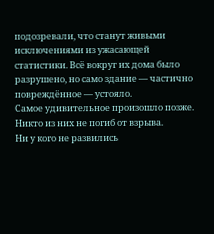подозревали, что станут живыми исключениями из ужасающей статистики. Всё вокруг их дома было разрушено, но само здание — частично повреждённое — устояло.
Самое удивительное произошло позже.
Никто из них не погиб от взрыва.
Ни у кого не развились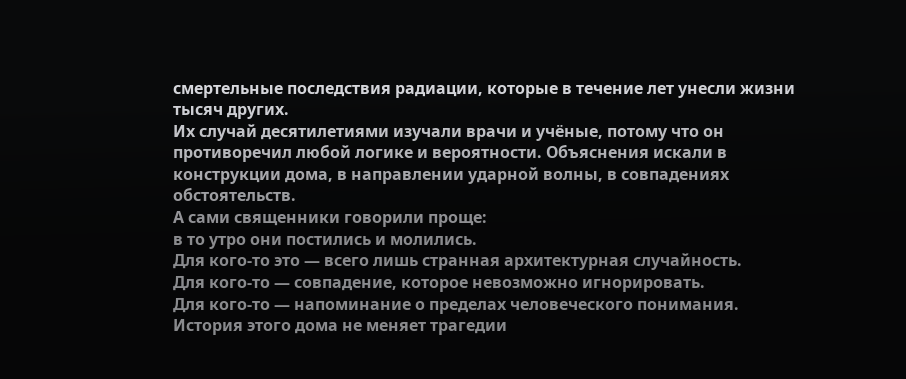смертельные последствия радиации, которые в течение лет унесли жизни тысяч других.
Их случай десятилетиями изучали врачи и учёные, потому что он противоречил любой логике и вероятности. Объяснения искали в конструкции дома, в направлении ударной волны, в совпадениях обстоятельств.
А сами священники говорили проще:
в то утро они постились и молились.
Для кого-то это — всего лишь странная архитектурная случайность.
Для кого-то — совпадение, которое невозможно игнорировать.
Для кого-то — напоминание о пределах человеческого понимания.
История этого дома не меняет трагедии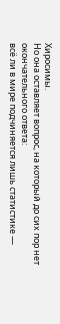Хиросимы.
Но она оставляет вопрос, на который до сих пор нет окончательного ответа:
всё ли в мире подчиняется лишь статистике —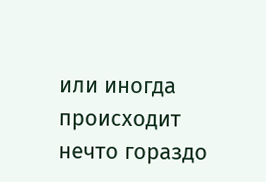или иногда происходит нечто гораздо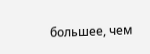большее, чем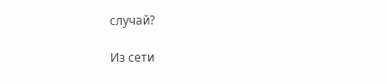случай?

Из сети